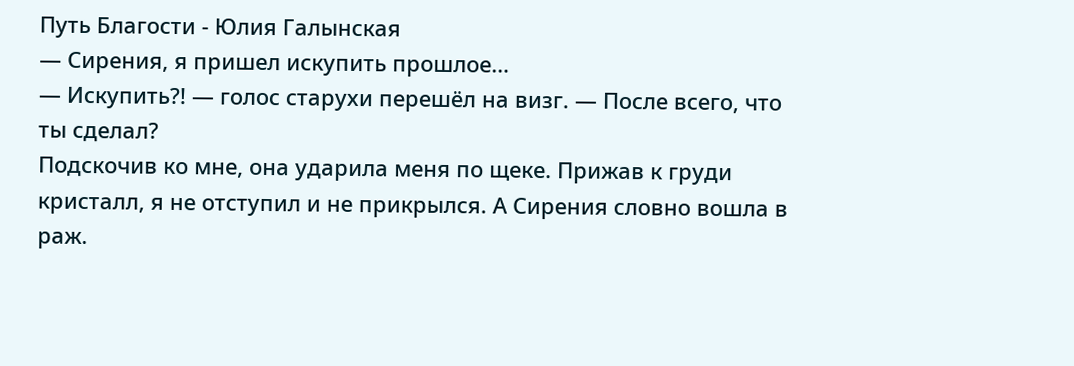Путь Благости - Юлия Галынская
— Сирения, я пришел искупить прошлое…
— Искупить?! — голос старухи перешёл на визг. — После всего, что ты сделал?
Подскочив ко мне, она ударила меня по щеке. Прижав к груди кристалл, я не отступил и не прикрылся. А Сирения словно вошла в раж.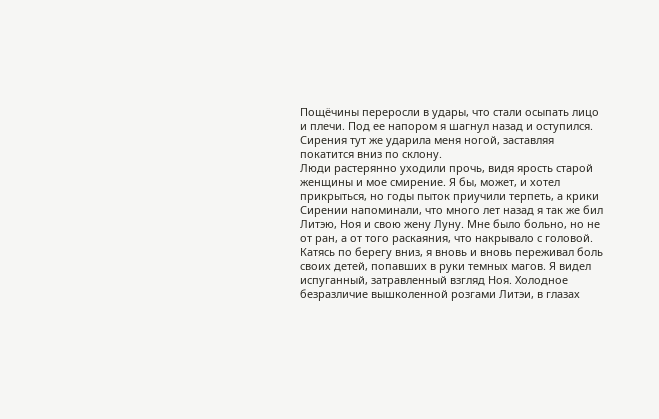Пощёчины переросли в удары, что стали осыпать лицо и плечи. Под ее напором я шагнул назад и оступился. Сирения тут же ударила меня ногой, заставляя покатится вниз по склону.
Люди растерянно уходили прочь, видя ярость старой женщины и мое смирение. Я бы, может, и хотел прикрыться, но годы пыток приучили терпеть, а крики Сирении напоминали, что много лет назад я так же бил Литэю, Ноя и свою жену Луну. Мне было больно, но не от ран, а от того раскаяния, что накрывало с головой. Катясь по берегу вниз, я вновь и вновь переживал боль своих детей, попавших в руки темных магов. Я видел испуганный, затравленный взгляд Ноя. Холодное безразличие вышколенной розгами Литэи, в глазах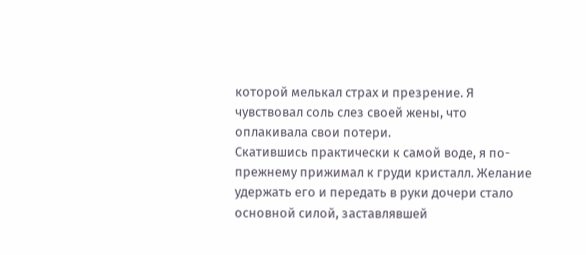которой мелькал страх и презрение. Я чувствовал соль слез своей жены, что оплакивала свои потери.
Скатившись практически к самой воде, я по-прежнему прижимал к груди кристалл. Желание удержать его и передать в руки дочери стало основной силой, заставлявшей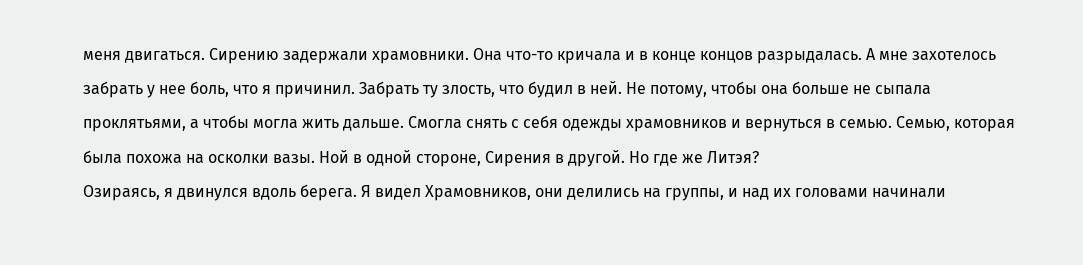меня двигаться. Сирению задержали храмовники. Она что-то кричала и в конце концов разрыдалась. А мне захотелось забрать у нее боль, что я причинил. Забрать ту злость, что будил в ней. Не потому, чтобы она больше не сыпала проклятьями, а чтобы могла жить дальше. Смогла снять с себя одежды храмовников и вернуться в семью. Семью, которая была похожа на осколки вазы. Ной в одной стороне, Сирения в другой. Но где же Литэя?
Озираясь, я двинулся вдоль берега. Я видел Храмовников, они делились на группы, и над их головами начинали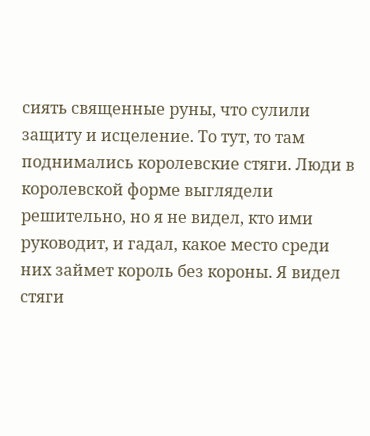сиять священные руны, что сулили защиту и исцеление. То тут, то там поднимались королевские стяги. Люди в королевской форме выглядели решительно, но я не видел, кто ими руководит, и гадал, какое место среди них займет король без короны. Я видел стяги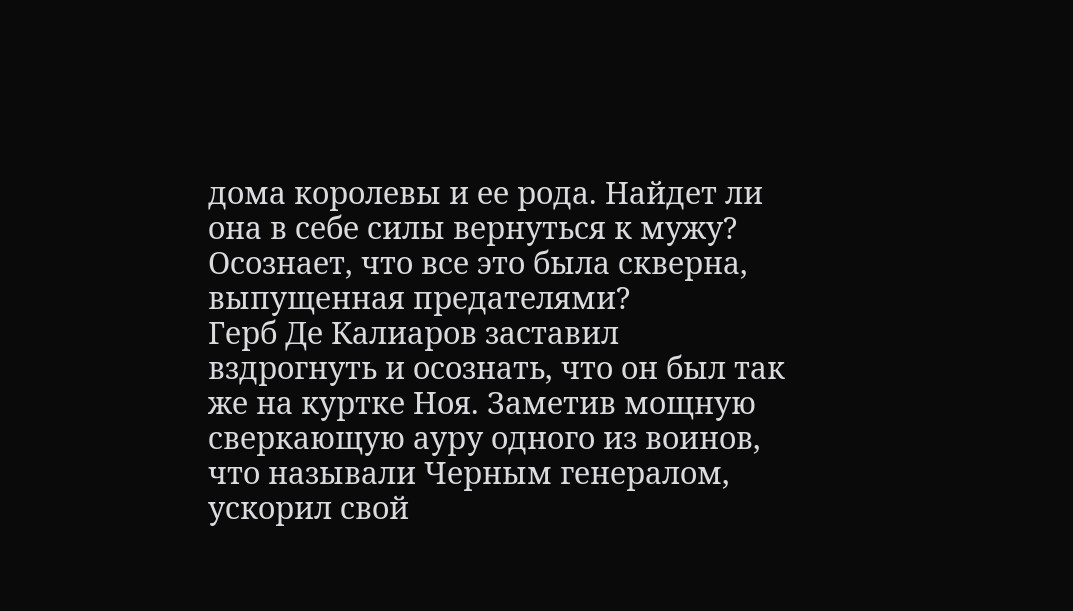дома королевы и ее рода. Найдет ли она в себе силы вернуться к мужу? Осознает, что все это была скверна, выпущенная предателями?
Герб Де Калиаров заставил вздрогнуть и осознать, что он был так же на куртке Ноя. Заметив мощную сверкающую ауру одного из воинов, что называли Черным генералом, ускорил свой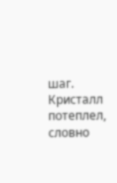шаг. Кристалл потеплел, словно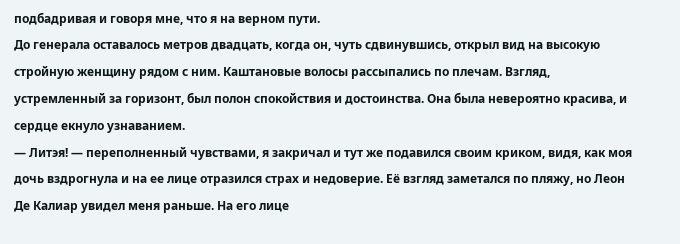подбадривая и говоря мне, что я на верном пути.
До генерала оставалось метров двадцать, когда он, чуть сдвинувшись, открыл вид на высокую стройную женщину рядом с ним. Каштановые волосы рассыпались по плечам. Взгляд, устремленный за горизонт, был полон спокойствия и достоинства. Она была невероятно красива, и сердце екнуло узнаванием.
— Литэя! — переполненный чувствами, я закричал и тут же подавился своим криком, видя, как моя дочь вздрогнула и на ее лице отразился страх и недоверие. Её взгляд заметался по пляжу, но Леон Де Калиар увидел меня раньше. На его лице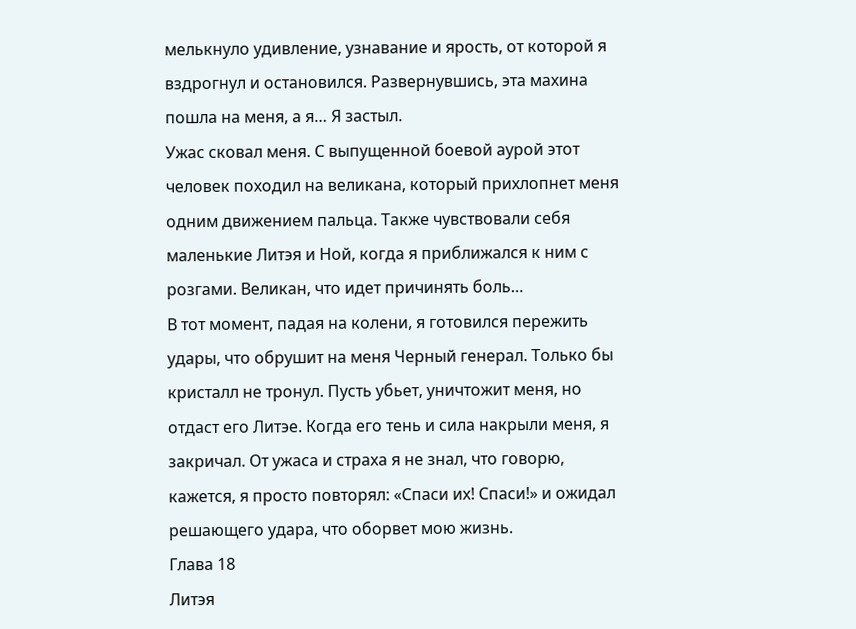мелькнуло удивление, узнавание и ярость, от которой я вздрогнул и остановился. Развернувшись, эта махина пошла на меня, а я… Я застыл.
Ужас сковал меня. С выпущенной боевой аурой этот человек походил на великана, который прихлопнет меня одним движением пальца. Также чувствовали себя маленькие Литэя и Ной, когда я приближался к ним с розгами. Великан, что идет причинять боль…
В тот момент, падая на колени, я готовился пережить удары, что обрушит на меня Черный генерал. Только бы кристалл не тронул. Пусть убьет, уничтожит меня, но отдаст его Литэе. Когда его тень и сила накрыли меня, я закричал. От ужаса и страха я не знал, что говорю, кажется, я просто повторял: «Спаси их! Спаси!» и ожидал решающего удара, что оборвет мою жизнь.
Глава 18
Литэя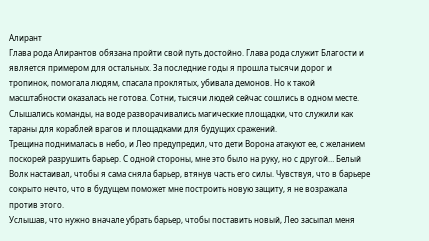Алирант
Глава рода Алирантов обязана пройти свой путь достойно. Глава рода служит Благости и является примером для остальных. За последние годы я прошла тысячи дорог и тропинок, помогала людям, спасала проклятых, убивала демонов. Но к такой масштабности оказалась не готова. Сотни, тысячи людей сейчас сошлись в одном месте. Слышались команды, на воде разворачивались магические площадки, что служили как тараны для кораблей врагов и площадками для будущих сражений.
Трещина поднималась в небо, и Лео предупредил, что дети Ворона атакуют ее, с желанием поскорей разрушить барьер. С одной стороны, мне это было на руку, но с другой… Белый Волк настаивал, чтобы я сама сняла барьер, втянув часть его силы. Чувствуя, что в барьере сокрыто нечто, что в будущем поможет мне построить новую защиту, я не возражала против этого.
Услышав, что нужно вначале убрать барьер, чтобы поставить новый, Лео засыпал меня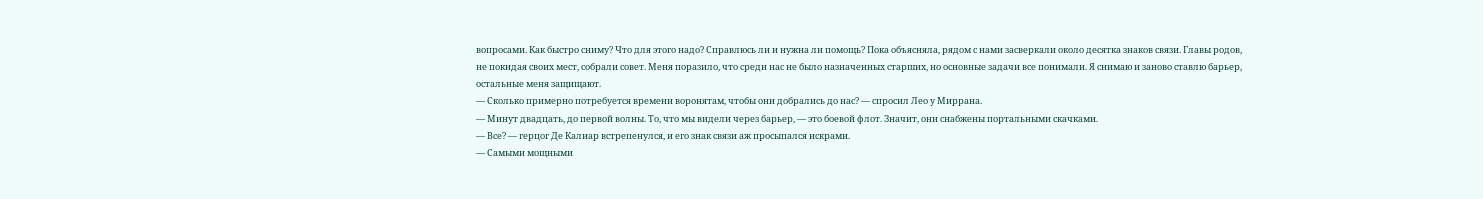вопросами. Как быстро сниму? Что для этого надо? Справлюсь ли и нужна ли помощь? Пока объясняла, рядом с нами засверкали около десятка знаков связи. Главы родов, не покидая своих мест, собрали совет. Меня поразило, что среди нас не было назначенных старших, но основные задачи все понимали. Я снимаю и заново ставлю барьер, остальные меня защищают.
— Сколько примерно потребуется времени воронятам, чтобы они добрались до нас? — спросил Лео у Миррана.
— Минут двадцать, до первой волны. То, что мы видели через барьер, — это боевой флот. Значит, они снабжены портальными скачками.
— Все? — герцог Де Калиар встрепенулся, и его знак связи аж просыпался искрами.
— Самыми мощными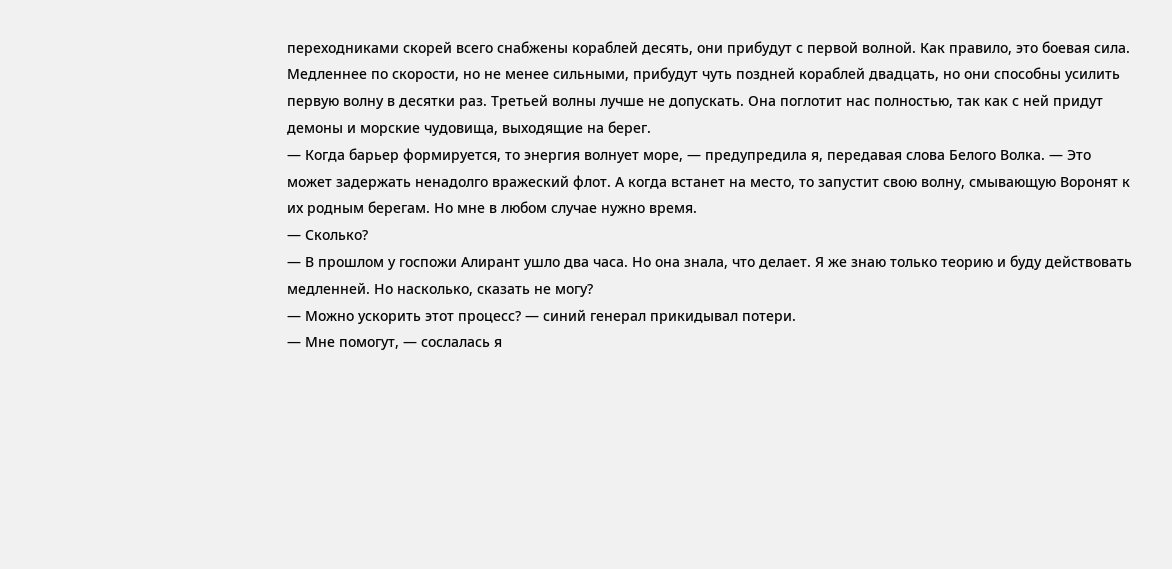переходниками скорей всего снабжены кораблей десять, они прибудут с первой волной. Как правило, это боевая сила. Медленнее по скорости, но не менее сильными, прибудут чуть поздней кораблей двадцать, но они способны усилить первую волну в десятки раз. Третьей волны лучше не допускать. Она поглотит нас полностью, так как с ней придут демоны и морские чудовища, выходящие на берег.
— Когда барьер формируется, то энергия волнует море, — предупредила я, передавая слова Белого Волка. — Это может задержать ненадолго вражеский флот. А когда встанет на место, то запустит свою волну, смывающую Воронят к их родным берегам. Но мне в любом случае нужно время.
— Сколько?
— В прошлом у госпожи Алирант ушло два часа. Но она знала, что делает. Я же знаю только теорию и буду действовать медленней. Но насколько, сказать не могу?
— Можно ускорить этот процесс? — синий генерал прикидывал потери.
— Мне помогут, — сослалась я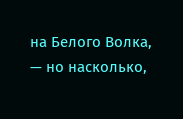на Белого Волка, — но насколько,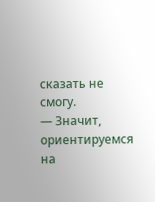сказать не смогу.
— Значит, ориентируемся на